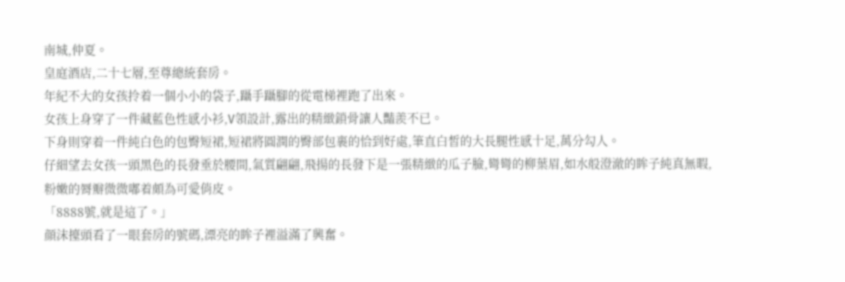南城,仲夏。
皇庭酒店,二十七層,至尊總統套房。
年紀不大的女孩拎着一個小小的袋子,躡手躡腳的從電梯裡跑了出來。
女孩上身穿了一件藏藍色性感小衫,V領設計,露出的精緻鎖骨讓人豔羨不已。
下身則穿着一件純白色的包臀短裙,短裙將圓潤的臀部包裹的恰到好處,筆直白皙的大長腿性感十足,萬分勾人。
仔細望去女孩一頭黑色的長發垂於腰間,氣質翩翩,飛揚的長發下是一張精緻的瓜子臉,彎彎的柳葉眉,如水般澄澈的眸子純真無暇,粉嫩的脣瓣微微嘟着頗為可愛俏皮。
「8888號,就是這了。」
顔沫擡頭看了一眼套房的號碼,漂亮的眸子裡溢滿了興奮。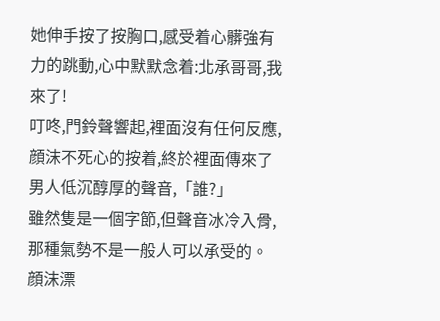她伸手按了按胸口,感受着心髒強有力的跳動,心中默默念着:北承哥哥,我來了!
叮咚,門鈴聲響起,裡面沒有任何反應,顔沫不死心的按着,終於裡面傳來了男人低沉醇厚的聲音,「誰?」
雖然隻是一個字節,但聲音冰冷入骨,那種氣勢不是一般人可以承受的。
顔沫漂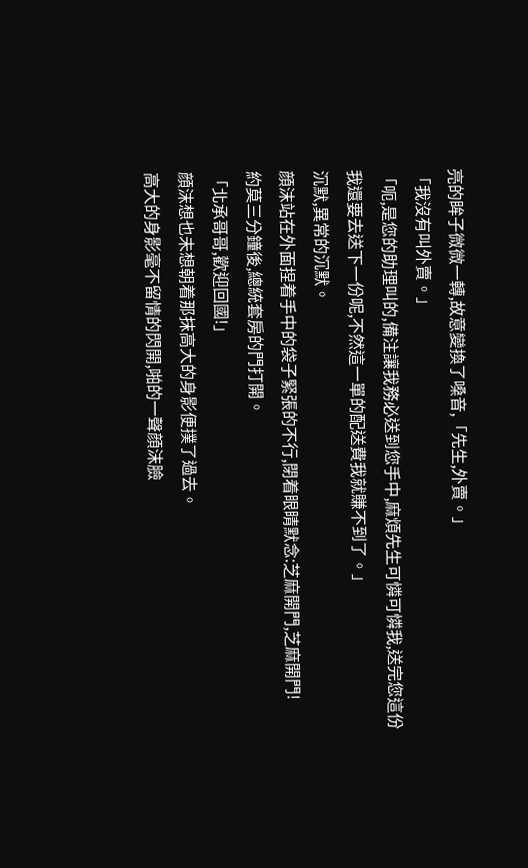亮的眸子微微一轉,故意變換了嗓音,「先生,外賣。」
「我沒有叫外賣。」
「呃,是您的助理叫的,備注讓我務必送到您手中,麻煩先生可憐可憐我,送完您這份我還要去送下一份呢,不然這一單的配送費我就賺不到了。」
沉默,異常的沉默。
顔沫站在外面捏着手中的袋子緊張的不行,閉着眼睛默念:芝麻開門,芝麻開門!
約莫三分鐘後,總統套房的門打開。
「北承哥哥,歡迎回國!」
顔沫想也未想朝着那抹高大的身影便撲了過去。
高大的身影毫不留情的閃開,啪的一聲顔沫臉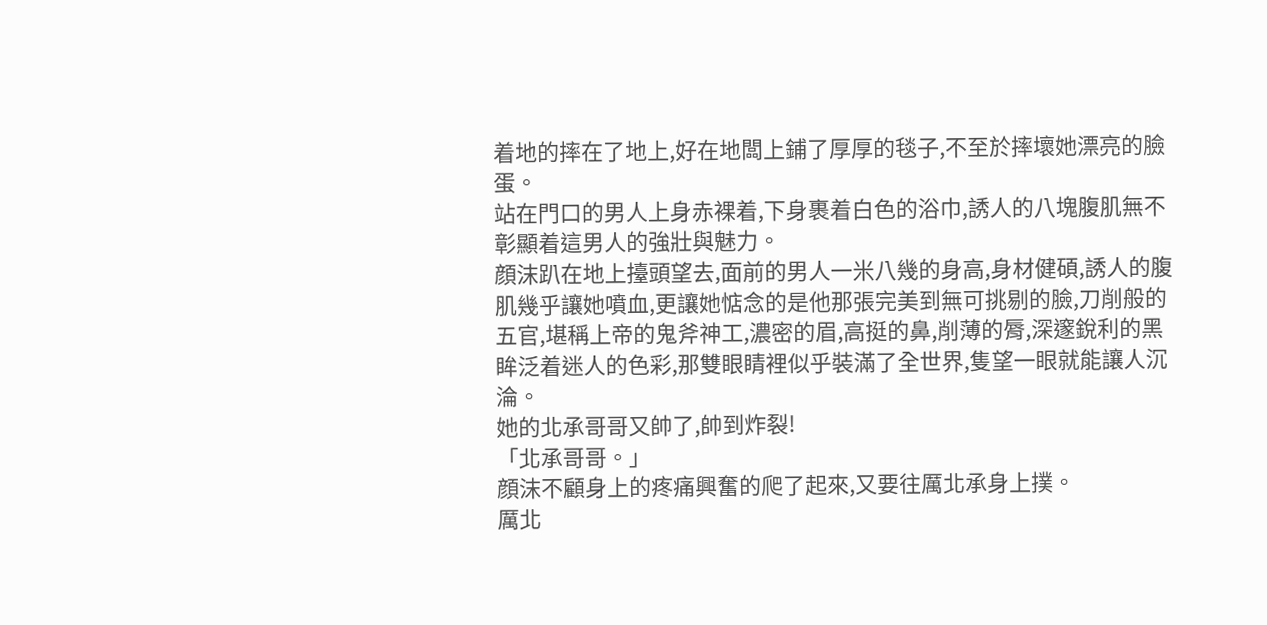着地的摔在了地上,好在地闆上鋪了厚厚的毯子,不至於摔壞她漂亮的臉蛋。
站在門口的男人上身赤裸着,下身裹着白色的浴巾,誘人的八塊腹肌無不彰顯着這男人的強壯與魅力。
顔沫趴在地上擡頭望去,面前的男人一米八幾的身高,身材健碩,誘人的腹肌幾乎讓她噴血,更讓她惦念的是他那張完美到無可挑剔的臉,刀削般的五官,堪稱上帝的鬼斧神工,濃密的眉,高挺的鼻,削薄的脣,深邃銳利的黑眸泛着迷人的色彩,那雙眼睛裡似乎裝滿了全世界,隻望一眼就能讓人沉淪。
她的北承哥哥又帥了,帥到炸裂!
「北承哥哥。」
顔沫不顧身上的疼痛興奮的爬了起來,又要往厲北承身上撲。
厲北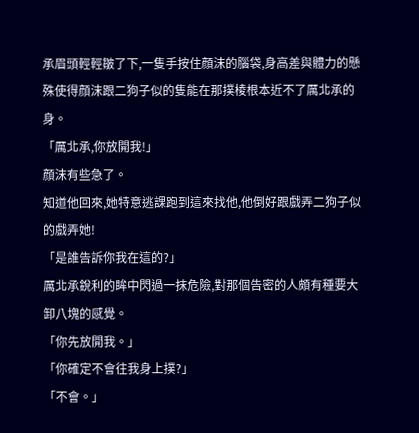承眉頭輕輕皺了下,一隻手按住顔沫的腦袋,身高差與體力的懸殊使得顔沫跟二狗子似的隻能在那撲棱根本近不了厲北承的身。
「厲北承,你放開我!」
顔沫有些急了。
知道他回來,她特意逃課跑到這來找他,他倒好跟戲弄二狗子似的戲弄她!
「是誰告訴你我在這的?」
厲北承銳利的眸中閃過一抹危險,對那個告密的人頗有種要大卸八塊的感覺。
「你先放開我。」
「你確定不會往我身上撲?」
「不會。」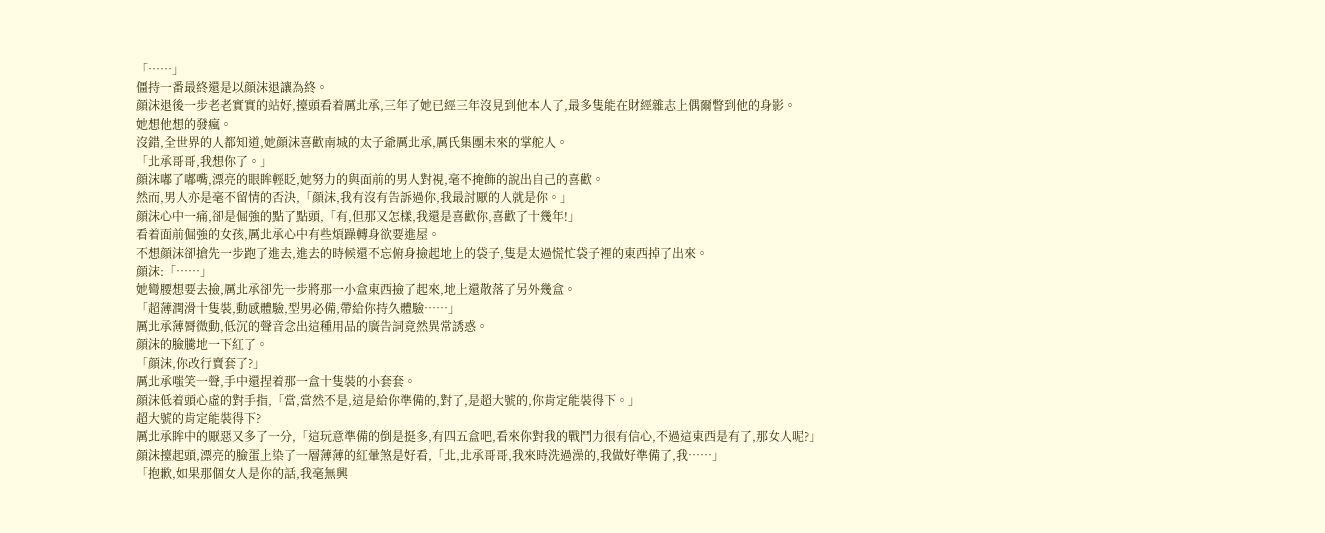「……」
僵持一番最終還是以顔沫退讓為終。
顔沫退後一步老老實實的站好,擡頭看着厲北承,三年了她已經三年沒見到他本人了,最多隻能在財經雜志上偶爾瞥到他的身影。
她想他想的發瘋。
沒錯,全世界的人都知道,她顔沫喜歡南城的太子爺厲北承,厲氏集團未來的掌舵人。
「北承哥哥,我想你了。」
顔沫嘟了嘟嘴,漂亮的眼眸輕眨,她努力的與面前的男人對視,毫不掩飾的說出自己的喜歡。
然而,男人亦是毫不留情的否決,「顔沫,我有沒有告訴過你,我最討厭的人就是你。」
顔沫心中一痛,卻是倔強的點了點頭,「有,但那又怎樣,我還是喜歡你,喜歡了十幾年!」
看着面前倔強的女孩,厲北承心中有些煩躁轉身欲要進屋。
不想顔沫卻搶先一步跑了進去,進去的時候還不忘俯身撿起地上的袋子,隻是太過慌忙袋子裡的東西掉了出來。
顔沫:「……」
她彎腰想要去撿,厲北承卻先一步將那一小盒東西撿了起來,地上還散落了另外幾盒。
「超薄潤滑十隻裝,動感體驗,型男必備,帶給你持久體驗……」
厲北承薄脣微動,低沉的聲音念出這種用品的廣告詞竟然異常誘惑。
顔沫的臉騰地一下紅了。
「顔沫,你改行賣套了?」
厲北承嗤笑一聲,手中還捏着那一盒十隻裝的小套套。
顔沫低着頭心虛的對手指,「當,當然不是,這是給你準備的,對了,是超大號的,你肯定能裝得下。」
超大號的肯定能裝得下?
厲北承眸中的厭惡又多了一分,「這玩意準備的倒是挺多,有四五盒吧,看來你對我的戰鬥力很有信心,不過這東西是有了,那女人呢?」
顔沫擡起頭,漂亮的臉蛋上染了一層薄薄的紅暈煞是好看,「北,北承哥哥,我來時洗過澡的,我做好準備了,我……」
「抱歉,如果那個女人是你的話,我毫無興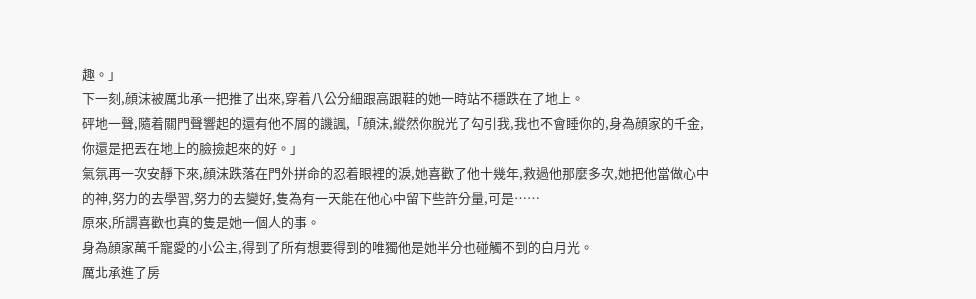趣。」
下一刻,顔沫被厲北承一把推了出來,穿着八公分細跟高跟鞋的她一時站不穩跌在了地上。
砰地一聲,隨着關門聲響起的還有他不屑的譏諷,「顔沫,縱然你脫光了勾引我,我也不會睡你的,身為顔家的千金,你還是把丟在地上的臉撿起來的好。」
氣氛再一次安靜下來,顔沫跌落在門外拼命的忍着眼裡的淚,她喜歡了他十幾年,救過他那麼多次,她把他當做心中的神,努力的去學習,努力的去變好,隻為有一天能在他心中留下些許分量,可是……
原來,所謂喜歡也真的隻是她一個人的事。
身為顔家萬千寵愛的小公主,得到了所有想要得到的唯獨他是她半分也碰觸不到的白月光。
厲北承進了房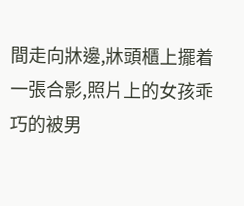間走向牀邊,牀頭櫃上擺着一張合影,照片上的女孩乖巧的被男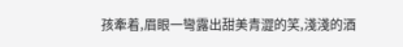孩牽着,眉眼一彎露出甜美青澀的笑,淺淺的酒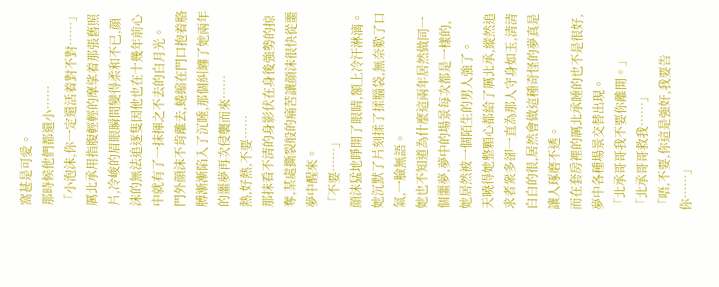窩甚是可愛。
那時候他們都還小……
「小泡沫,你一定還活着對不對……」
厲北承用指腹輕輕的摩挲着那張舊照片,冷峻的眉眼瞬間變得柔和不已,顔沫的無法追逐隻因他也在十幾年前心中就有了一抹揮之不去的白月光。
門外顔沫不肯離去,蜷縮在門口抱着胳膊漸漸陷入了沉睡,那個糾纏了她兩年的噩夢再次侵襲而來……
熱,好熱,不要……
那抹看不清的身影伏在身後強勢的掠奪,某處撕裂般的痛苦讓顔沫很快從噩夢中醒來。
「不要……」
顔沫猛地睜開了眼睛,額上冷汗淋漓。
她沉默了片刻揉了揉腦袋,無奈歎了口氣,一臉無語。
她也不知道為什麼這兩年居然做同一個噩夢,夢中的場景每次都是一樣的,她居然被一個陌生的男人強了。
天曉得她整顆心都給了厲北承,縱然追求者衆多卻一直為那人守身如玉,清清白白的很,居然會做這種奇怪的夢真是讓人琢磨不透。
而在套房裡的厲北承睡的也不是很好,夢中各種場景交替出現。
「北承哥哥我不要你離開。」
「北承哥哥救我……」
「唔,不要,你這是強奸,我要告你……」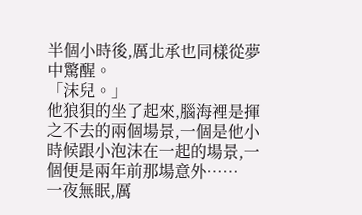半個小時後,厲北承也同樣從夢中驚醒。
「沫兒。」
他狼狽的坐了起來,腦海裡是揮之不去的兩個場景,一個是他小時候跟小泡沫在一起的場景,一個便是兩年前那場意外……
一夜無眠,厲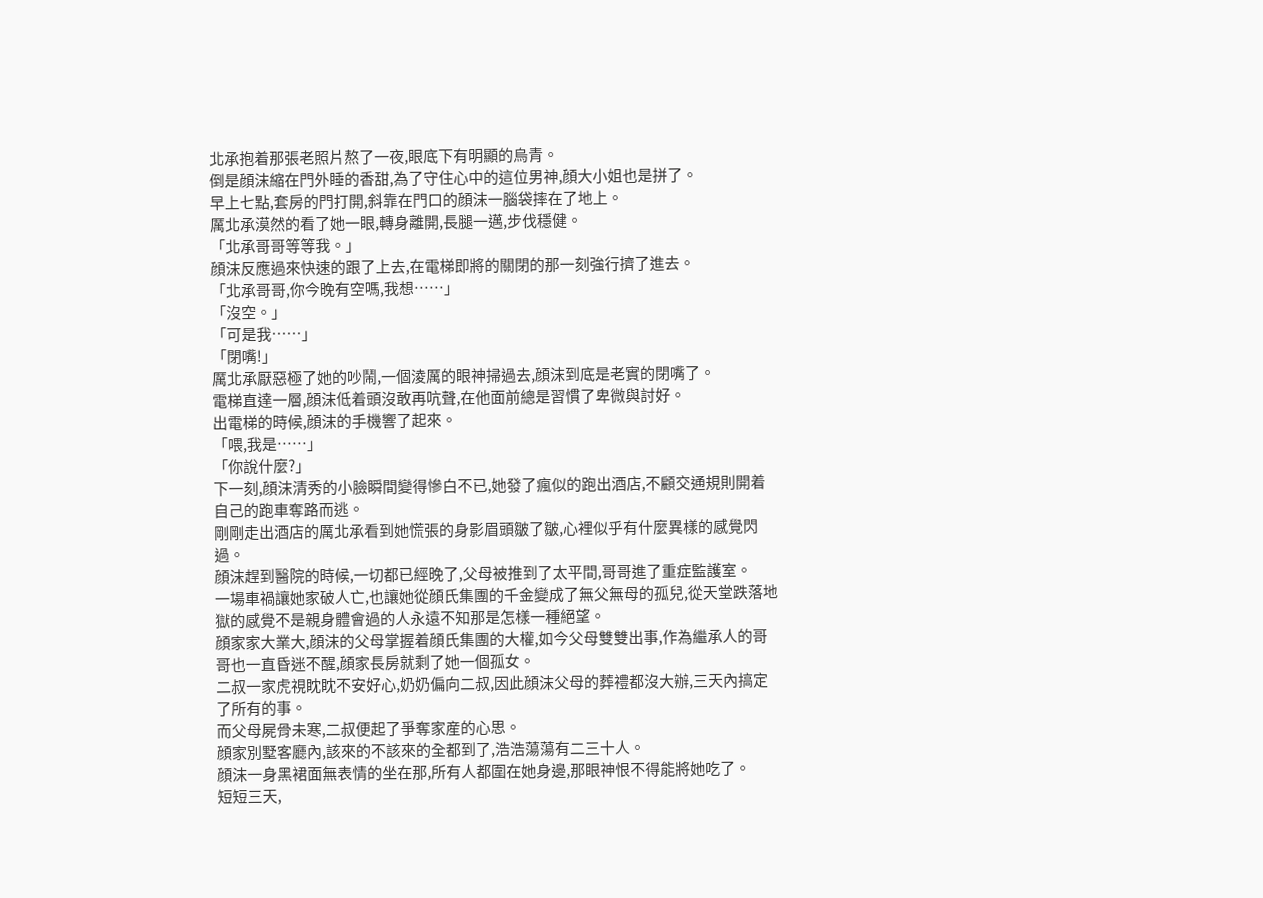北承抱着那張老照片熬了一夜,眼底下有明顯的烏青。
倒是顔沫縮在門外睡的香甜,為了守住心中的這位男神,顔大小姐也是拼了。
早上七點,套房的門打開,斜靠在門口的顔沫一腦袋摔在了地上。
厲北承漠然的看了她一眼,轉身離開,長腿一邁,步伐穩健。
「北承哥哥等等我。」
顔沫反應過來快速的跟了上去,在電梯即將的關閉的那一刻強行擠了進去。
「北承哥哥,你今晚有空嗎,我想……」
「沒空。」
「可是我……」
「閉嘴!」
厲北承厭惡極了她的吵鬧,一個淩厲的眼神掃過去,顔沫到底是老實的閉嘴了。
電梯直達一層,顔沫低着頭沒敢再吭聲,在他面前總是習慣了卑微與討好。
出電梯的時候,顔沫的手機響了起來。
「喂,我是……」
「你說什麼?」
下一刻,顔沫清秀的小臉瞬間變得慘白不已,她發了瘋似的跑出酒店,不顧交通規則開着自己的跑車奪路而逃。
剛剛走出酒店的厲北承看到她慌張的身影眉頭皺了皺,心裡似乎有什麼異樣的感覺閃過。
顔沫趕到醫院的時候,一切都已經晚了,父母被推到了太平間,哥哥進了重症監護室。
一場車禍讓她家破人亡,也讓她從顔氏集團的千金變成了無父無母的孤兒,從天堂跌落地獄的感覺不是親身體會過的人永遠不知那是怎樣一種絕望。
顔家家大業大,顔沫的父母掌握着顔氏集團的大權,如今父母雙雙出事,作為繼承人的哥哥也一直昏迷不醒,顔家長房就剩了她一個孤女。
二叔一家虎視眈眈不安好心,奶奶偏向二叔,因此顔沫父母的葬禮都沒大辦,三天內搞定了所有的事。
而父母屍骨未寒,二叔便起了爭奪家産的心思。
顔家別墅客廳內,該來的不該來的全都到了,浩浩蕩蕩有二三十人。
顔沫一身黑裙面無表情的坐在那,所有人都圍在她身邊,那眼神恨不得能將她吃了。
短短三天,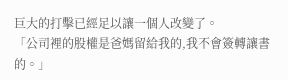巨大的打擊已經足以讓一個人改變了。
「公司裡的股權是爸媽留給我的,我不會簽轉讓書的。」